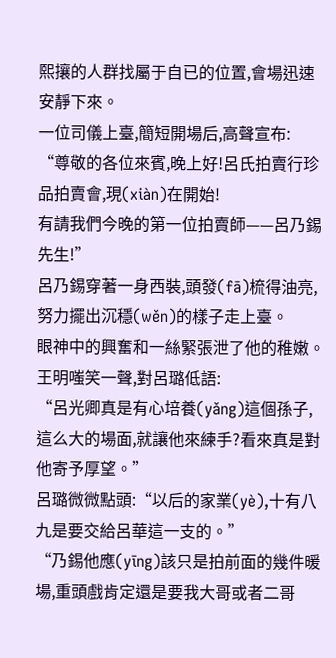熙攘的人群找屬于自已的位置,會場迅速安靜下來。
一位司儀上臺,簡短開場后,高聲宣布:
“尊敬的各位來賓,晚上好!呂氏拍賣行珍品拍賣會,現(xiàn)在開始!
有請我們今晚的第一位拍賣師——呂乃錫先生!”
呂乃錫穿著一身西裝,頭發(fā)梳得油亮,努力擺出沉穩(wěn)的樣子走上臺。
眼神中的興奮和一絲緊張泄了他的稚嫩。
王明嗤笑一聲,對呂璐低語:
“呂光卿真是有心培養(yǎng)這個孫子,這么大的場面,就讓他來練手?看來真是對他寄予厚望。”
呂璐微微點頭:“以后的家業(yè),十有八九是要交給呂華這一支的。”
“乃錫他應(yīng)該只是拍前面的幾件暖場,重頭戲肯定還是要我大哥或者二哥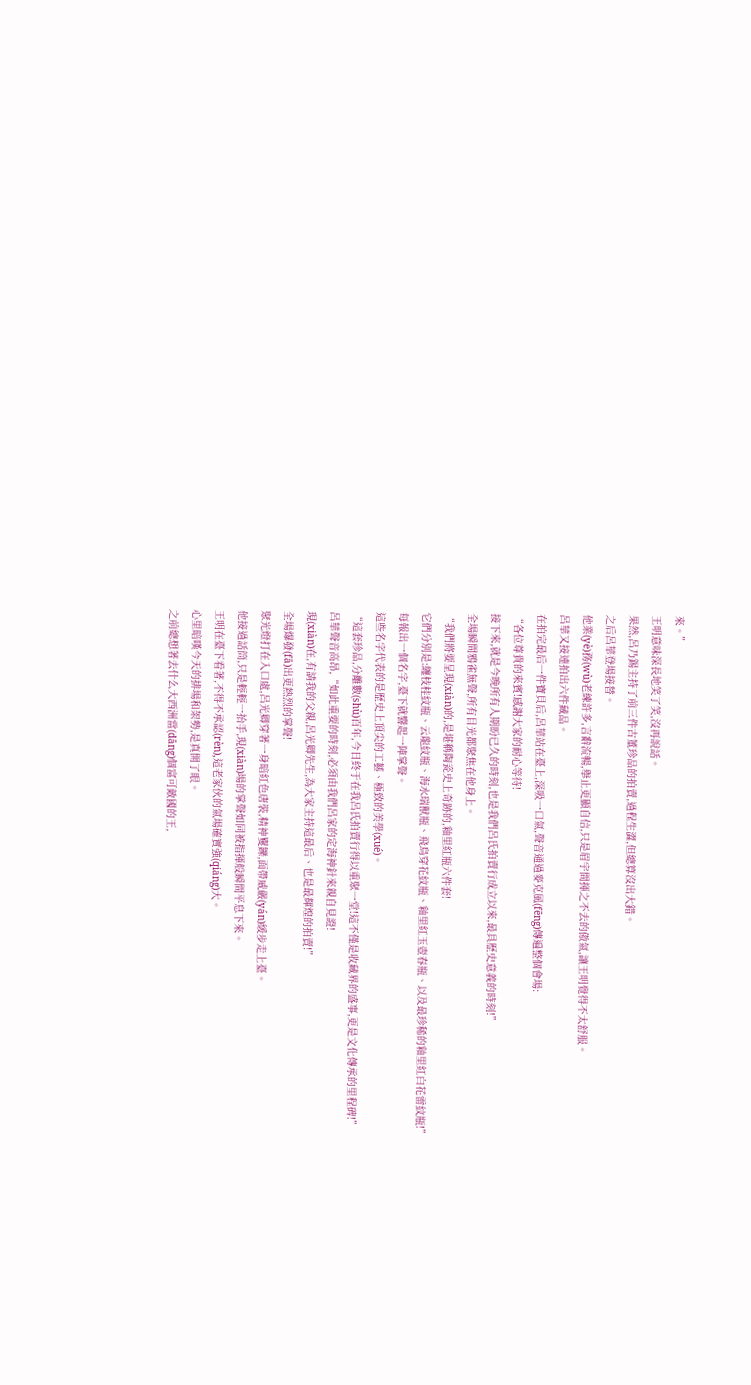來。”
王明意味深長地笑了笑,沒再說話。
果然,呂乃錫主持了前三件古董珍品的拍賣,過程生澀,但總算沒出大錯。
之后呂華登場接替。
他業(yè)務(wù)老練許多,言辭流暢,舉止更顯自信,只是眉宇間揮之不去的傲氣,讓王明覺得不太舒服。
呂華又接連拍出六件藏品。
在拍完最后一件寶貝后,呂華站在臺上,深吸一口氣,聲音通過麥克風(fēng)傳遍整個會場:
“各位尊貴的來賓!感謝大家的耐心等待!
接下來,就是今晚所有人期盼已久的時刻,也是我們呂氏拍賣行成立以來,最具歷史意義的時刻!”
全場瞬間鴉雀無聲,所有目光都聚焦在他身上。
“我們將要呈現(xiàn)的,是堪稱陶瓷史上奇跡的,釉里紅瓶六件套!
它們分別是:纏枝桂紋瓶、云龍紋瓶、海水瑞獸瓶、飛鳥穿花紋瓶、釉里紅玉壺春瓶、以及最珍稀的釉里紅白花雷紋瓶!”
每報出一個名字,臺下就響起一陣掌聲。
這些名字代表的是歷史上頂尖的工藝、極致的美學(xué)。
“這套珍品,分離數(shù)百年,今日終于在我呂氏拍賣行得以重聚一堂!這不僅是收藏界的盛事,更是文化傳承的里程碑!”
呂華聲音高昂,“如此重要的時刻,必須由我們呂家的定海神針來親自見證!
現(xiàn)在,有請我的父親,呂光卿先生,為大家主持這最后、也是最輝煌的拍賣!”
全場爆發(fā)出更熱烈的掌聲!
聚光燈打在入口處,呂光卿穿著一身暗紅色唐裝,精神矍鑠,面帶威嚴(yán)緩步走上臺。
他接過話筒,只是輕輕一抬手,現(xiàn)場的掌聲如同被指揮般瞬間平息下來。
王明在臺下看著,不得不承認(rèn),這老家伙的氣場確實強(qiáng)大。
心里暗嘆今天的排場和架勢,是真開了眼。
之前總想著去什么大西洲當(dāng)個富可敵國的王,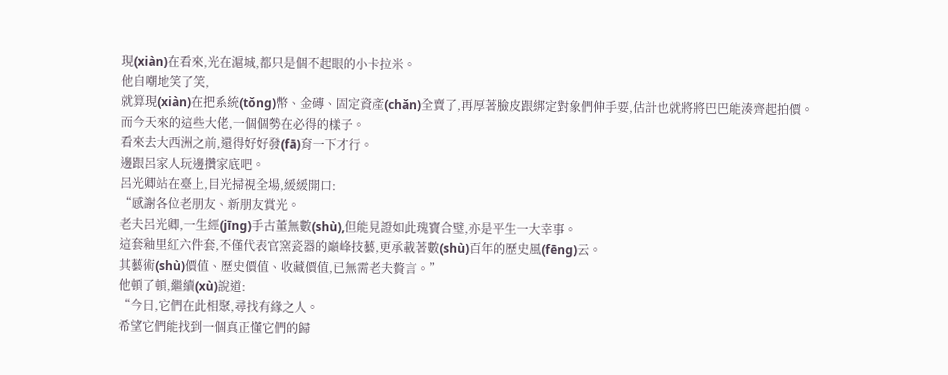現(xiàn)在看來,光在滬城,都只是個不起眼的小卡拉米。
他自嘲地笑了笑,
就算現(xiàn)在把系統(tǒng)幣、金磚、固定資產(chǎn)全賣了,再厚著臉皮跟綁定對象們伸手要,估計也就將將巴巴能湊齊起拍價。
而今天來的這些大佬,一個個勢在必得的樣子。
看來去大西洲之前,還得好好發(fā)育一下才行。
邊跟呂家人玩邊攢家底吧。
呂光卿站在臺上,目光掃視全場,緩緩開口:
“感謝各位老朋友、新朋友賞光。
老夫呂光卿,一生經(jīng)手古董無數(shù),但能見證如此瑰寶合璧,亦是平生一大幸事。
這套釉里紅六件套,不僅代表官窯瓷器的巔峰技藝,更承載著數(shù)百年的歷史風(fēng)云。
其藝術(shù)價值、歷史價值、收藏價值,已無需老夫贅言。”
他頓了頓,繼續(xù)說道:
“今日,它們在此相聚,尋找有緣之人。
希望它們能找到一個真正懂它們的歸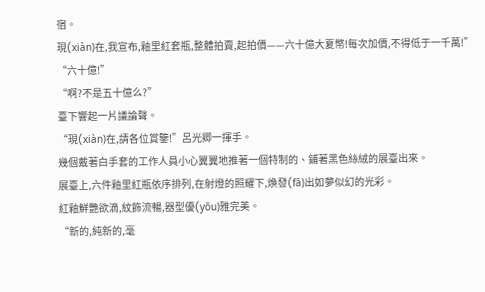宿。
現(xiàn)在,我宣布,釉里紅套瓶,整體拍賣,起拍價——六十億大夏幣!每次加價,不得低于一千萬!”
“六十億!”
“啊?不是五十億么?”
臺下響起一片議論聲。
“現(xiàn)在,請各位賞鑒!”呂光卿一揮手。
幾個戴著白手套的工作人員小心翼翼地推著一個特制的、鋪著黑色絲絨的展臺出來。
展臺上,六件釉里紅瓶依序排列,在射燈的照耀下,煥發(fā)出如夢似幻的光彩。
紅釉鮮艷欲滴,紋飾流暢,器型優(yōu)雅完美。
“新的,純新的,毫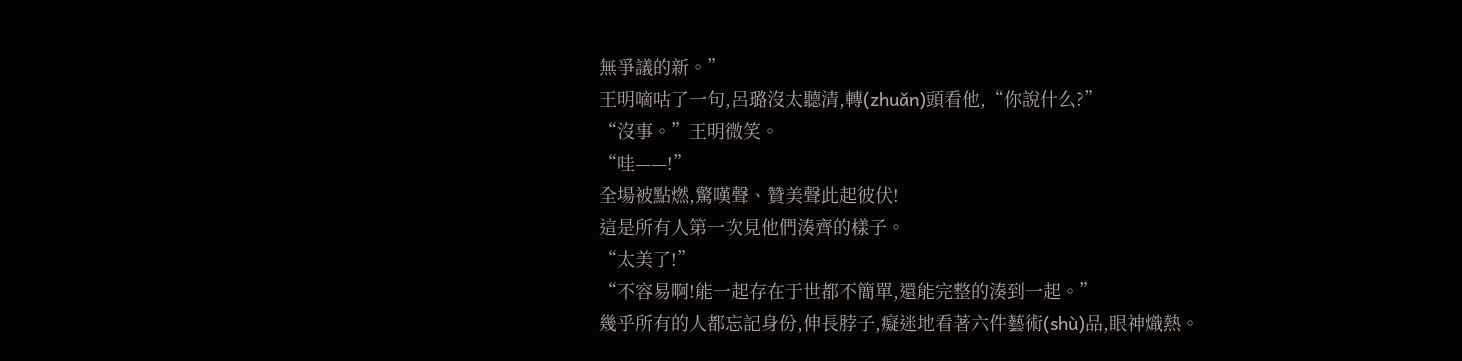無爭議的新。”
王明嘀咕了一句,呂璐沒太聽清,轉(zhuǎn)頭看他,“你說什么?”
“沒事。”王明微笑。
“哇——!”
全場被點燃,驚嘆聲、贊美聲此起彼伏!
這是所有人第一次見他們湊齊的樣子。
“太美了!”
“不容易啊!能一起存在于世都不簡單,還能完整的湊到一起。”
幾乎所有的人都忘記身份,伸長脖子,癡迷地看著六件藝術(shù)品,眼神熾熱。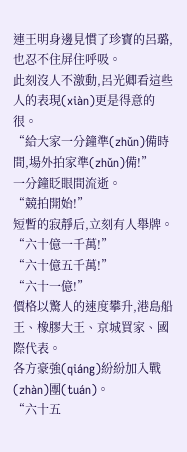連王明身邊見慣了珍寶的呂璐,也忍不住屏住呼吸。
此刻沒人不激動,呂光卿看這些人的表現(xiàn)更是得意的很。
“給大家一分鐘準(zhǔn)備時間,場外拍家準(zhǔn)備!”
一分鐘眨眼間流逝。
“競拍開始!”
短暫的寂靜后,立刻有人舉牌。
“六十億一千萬!”
“六十億五千萬!”
“六十一億!”
價格以驚人的速度攀升,港島船王、橡膠大王、京城買家、國際代表。
各方豪強(qiáng)紛紛加入戰(zhàn)團(tuán)。
“六十五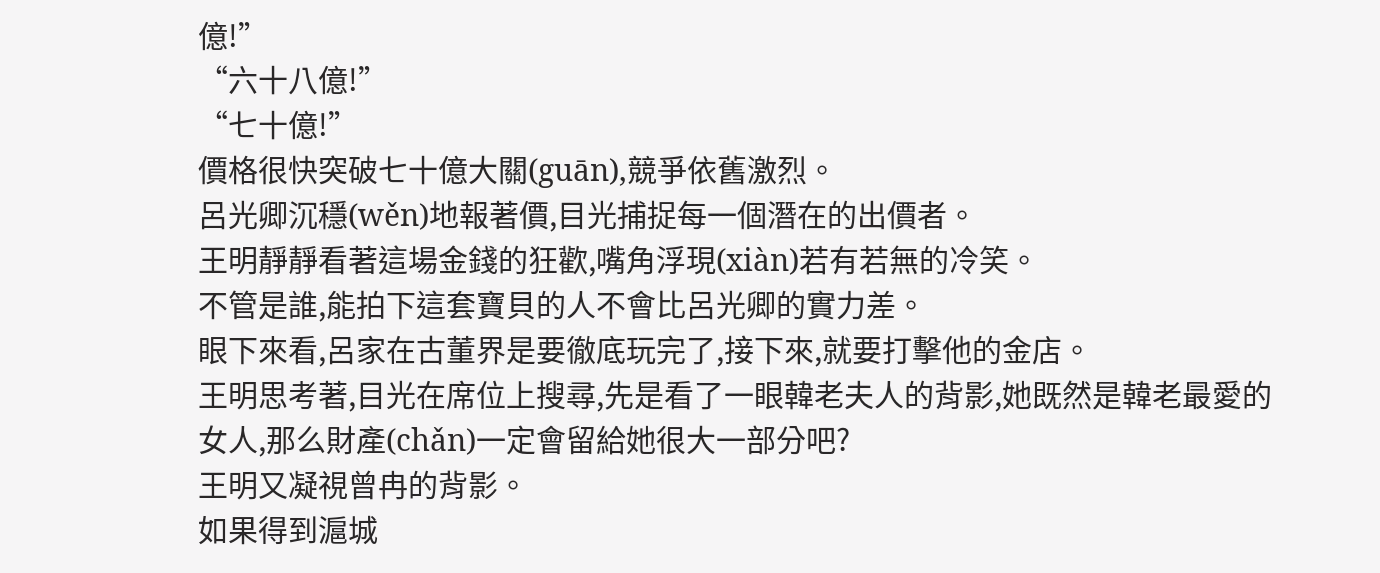億!”
“六十八億!”
“七十億!”
價格很快突破七十億大關(guān),競爭依舊激烈。
呂光卿沉穩(wěn)地報著價,目光捕捉每一個潛在的出價者。
王明靜靜看著這場金錢的狂歡,嘴角浮現(xiàn)若有若無的冷笑。
不管是誰,能拍下這套寶貝的人不會比呂光卿的實力差。
眼下來看,呂家在古董界是要徹底玩完了,接下來,就要打擊他的金店。
王明思考著,目光在席位上搜尋,先是看了一眼韓老夫人的背影,她既然是韓老最愛的女人,那么財產(chǎn)一定會留給她很大一部分吧?
王明又凝視曾冉的背影。
如果得到滬城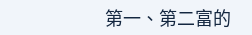第一、第二富的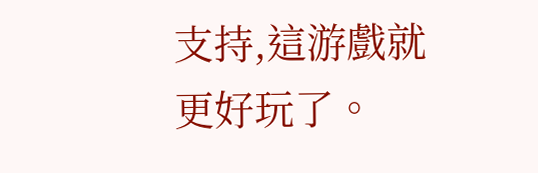支持,這游戲就更好玩了。